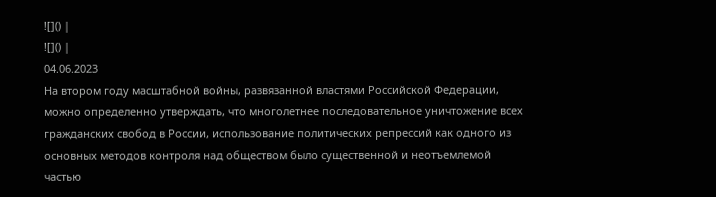![]() |
![]() |
04.06.2023
На втором году масштабной войны, развязанной властями Российской Федерации, можно определенно утверждать, что многолетнее последовательное уничтожение всех гражданских свобод в России, использование политических репрессий как одного из основных методов контроля над обществом было существенной и неотъемлемой частью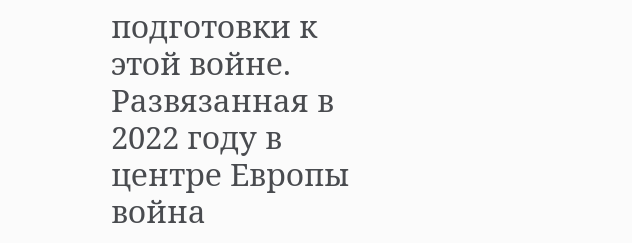подготовки к этой войне.
Развязанная в 2022 году в центре Европы война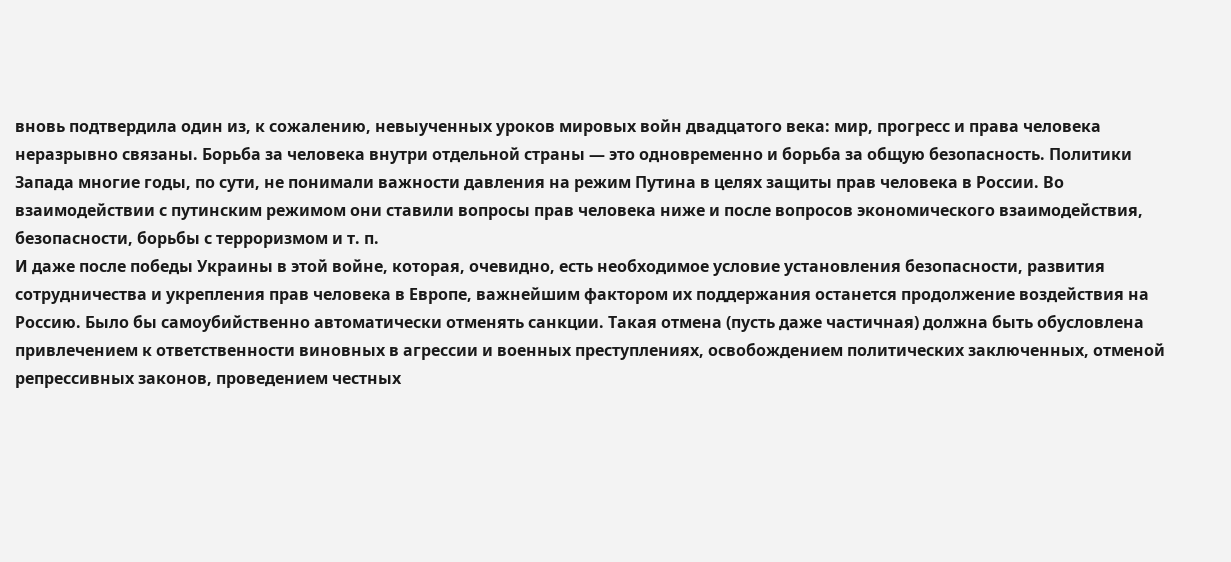вновь подтвердила один из, к сожалению, невыученных уроков мировых войн двадцатого века: мир, прогресс и права человека неразрывно связаны. Борьба за человека внутри отдельной страны — это одновременно и борьба за общую безопасность. Политики Запада многие годы, по сути, не понимали важности давления на режим Путина в целях защиты прав человека в России. Во взаимодействии с путинским режимом они ставили вопросы прав человека ниже и после вопросов экономического взаимодействия, безопасности, борьбы с терроризмом и т. п.
И даже после победы Украины в этой войне, которая, очевидно, есть необходимое условие установления безопасности, развития сотрудничества и укрепления прав человека в Европе, важнейшим фактором их поддержания останется продолжение воздействия на Россию. Было бы самоубийственно автоматически отменять санкции. Такая отмена (пусть даже частичная) должна быть обусловлена привлечением к ответственности виновных в агрессии и военных преступлениях, освобождением политических заключенных, отменой репрессивных законов, проведением честных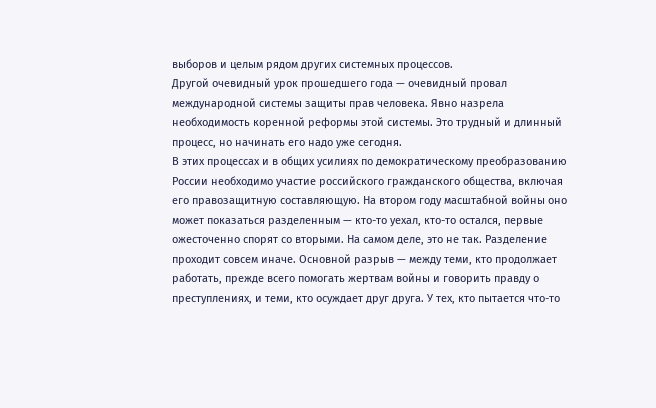выборов и целым рядом других системных процессов.
Другой очевидный урок прошедшего года — очевидный провал международной системы защиты прав человека. Явно назрела необходимость коренной реформы этой системы. Это трудный и длинный процесс, но начинать его надо уже сегодня.
В этих процессах и в общих усилиях по демократическому преобразованию России необходимо участие российского гражданского общества, включая его правозащитную составляющую. На втором году масштабной войны оно может показаться разделенным — кто-то уехал, кто-то остался, первые ожесточенно спорят со вторыми. На самом деле, это не так. Разделение проходит совсем иначе. Основной разрыв — между теми, кто продолжает работать, прежде всего помогать жертвам войны и говорить правду о преступлениях, и теми, кто осуждает друг друга. У тех, кто пытается что-то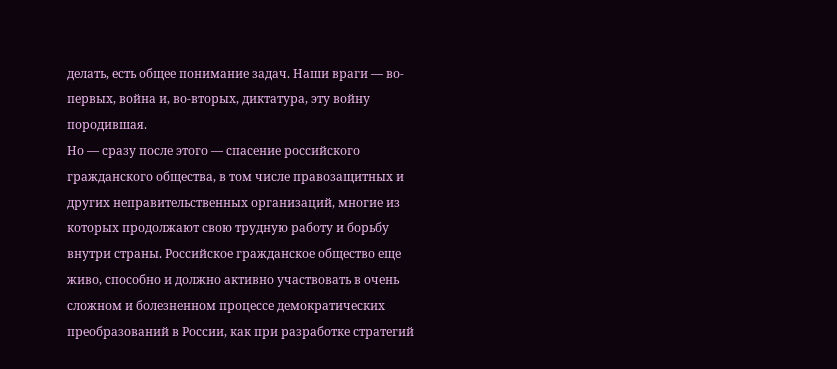делать, есть общее понимание задач. Наши враги — во-первых, война и, во-вторых, диктатура, эту войну породившая.
Но — сразу после этого — спасение российского гражданского общества, в том числе правозащитных и других неправительственных организаций, многие из которых продолжают свою трудную работу и борьбу внутри страны. Российское гражданское общество еще живо, способно и должно активно участвовать в очень сложном и болезненном процессе демократических преобразований в России, как при разработке стратегий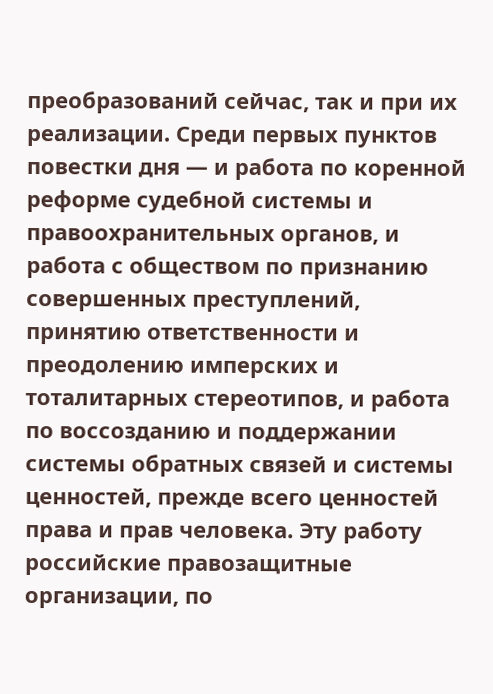преобразований сейчас, так и при их реализации. Среди первых пунктов повестки дня — и работа по коренной реформе судебной системы и правоохранительных органов, и работа с обществом по признанию совершенных преступлений, принятию ответственности и преодолению имперских и тоталитарных стереотипов, и работа по воссозданию и поддержании системы обратных связей и системы ценностей, прежде всего ценностей права и прав человека. Эту работу российские правозащитные организации, по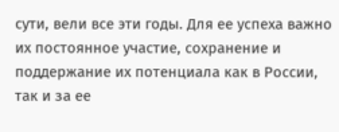сути, вели все эти годы. Для ее успеха важно их постоянное участие, сохранение и поддержание их потенциала как в России, так и за ее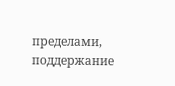пределами, поддержание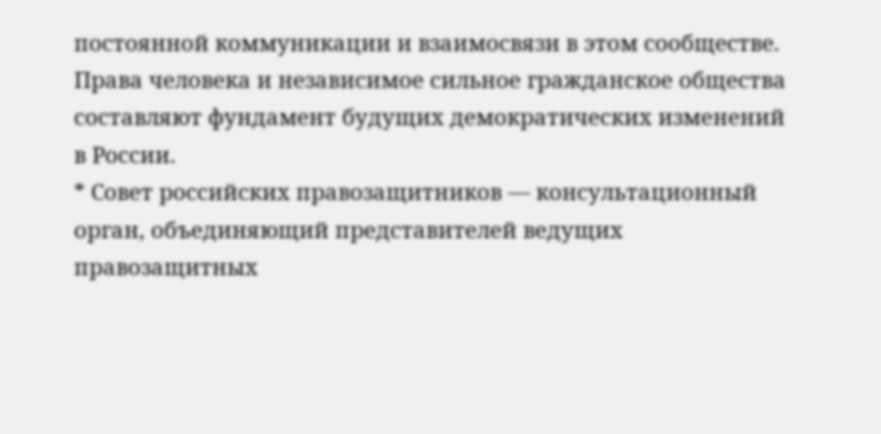постоянной коммуникации и взаимосвязи в этом сообществе. Права человека и независимое сильное гражданское общества составляют фундамент будущих демократических изменений в России.
* Совет российских правозащитников — консультационный орган, объединяющий представителей ведущих правозащитных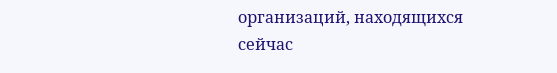организаций, находящихся сейчас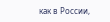как в России,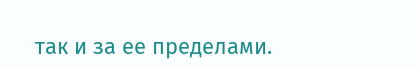так и за ее пределами.